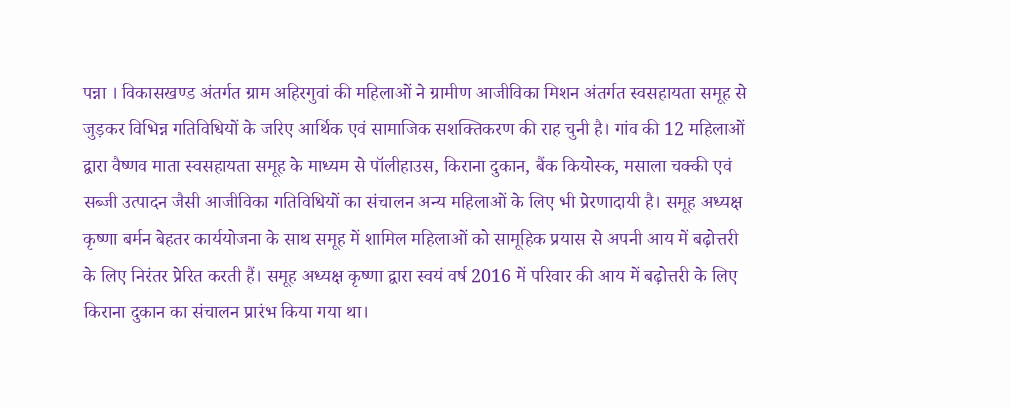पन्ना । विकासखण्ड अंतर्गत ग्राम अहिरगुवां की महिलाओं ने ग्रामीण आजीविका मिशन अंतर्गत स्वसहायता समूह से जुड़कर विभिन्न गतिविधियों के जरिए आर्थिक एवं सामाजिक सशक्तिकरण की राह चुनी है। गांव की 12 महिलाओं द्वारा वैष्णव माता स्वसहायता समूह के माध्यम से पॉलीहाउस, किराना दुकान, बैंक कियोस्क, मसाला चक्की एवं सब्जी उत्पादन जैसी आजीविका गतिविधियों का संचालन अन्य महिलाओं के लिए भी प्रेरणादायी है। समूह अध्यक्ष कृष्णा बर्मन बेहतर कार्ययोजना के साथ समूह में शामिल महिलाओं को सामूहिक प्रयास से अपनी आय में बढ़ोत्तरी के लिए निरंतर प्रेरित करती हैं। समूह अध्यक्ष कृष्णा द्वारा स्वयं वर्ष 2016 में परिवार की आय में बढ़ोत्तरी के लिए किराना दुकान का संचालन प्रारंभ किया गया था।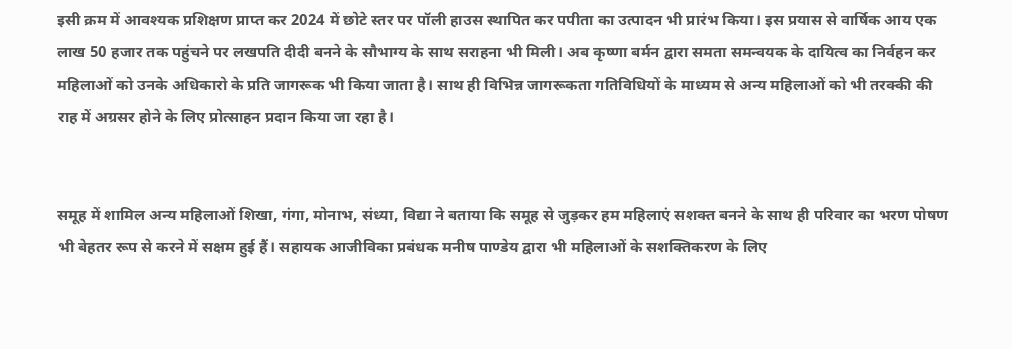इसी क्रम में आवश्यक प्रशिक्षण प्राप्त कर 2024 में छोटे स्तर पर पॉली हाउस स्थापित कर पपीता का उत्पादन भी प्रारंभ किया। इस प्रयास से वार्षिक आय एक लाख 50 हजार तक पहुंचने पर लखपति दीदी बनने के सौभाग्य के साथ सराहना भी मिली। अब कृष्णा बर्मन द्वारा समता समन्वयक के दायित्व का निर्वहन कर महिलाओं को उनके अधिकारो के प्रति जागरूक भी किया जाता है। साथ ही विभिन्न जागरूकता गतिविधियों के माध्यम से अन्य महिलाओं को भी तरक्की की राह में अग्रसर होने के लिए प्रोत्साहन प्रदान किया जा रहा है।


समूह में शामिल अन्य महिलाओं शिखा, गंगा, मोनाभ, संध्या, विद्या ने बताया कि समूह से जुड़कर हम महिलाएं सशक्त बनने के साथ ही परिवार का भरण पोषण भी बेहतर रूप से करने में सक्षम हुई हैं। सहायक आजीविका प्रबंधक मनीष पाण्डेय द्वारा भी महिलाओं के सशक्तिकरण के लिए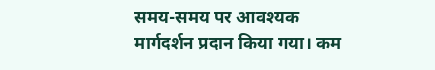समय-समय पर आवश्यक मार्गदर्शन प्रदान किया गया। कम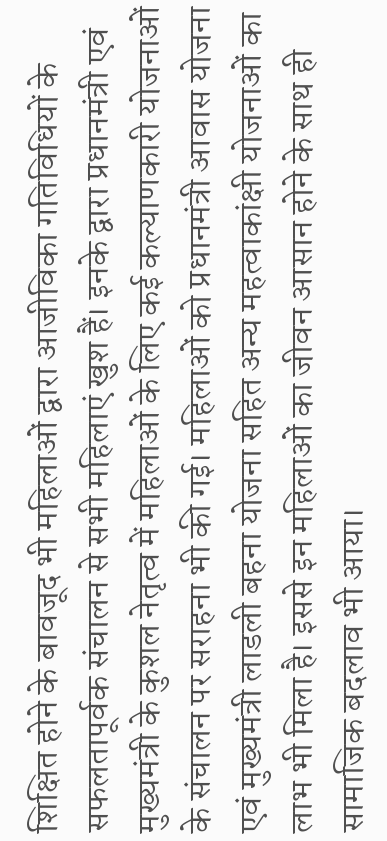शिक्षित होने के बावजूद भी महिलाओं द्वारा आजीविका गतिविधियों के सफलतापूर्वक संचालन से सभी महिलाएं खुश हैं। इनके द्वारा प्रधानमंत्री एवं मुख्यमंत्री के कुशल नेतृत्व में महिलाओं के लिए कई कल्याणकारी योजनाओं के संचालन पर सराहना भी की गई। महिलाओं को प्रधानमंत्री आवास योजना एवं मुख्यमंत्री लाडली बहना योजना सहित अन्य महत्वाकांक्षी योजनाओं का लाभ भी मिला है। इससे इन महिलाओं का जीवन आसान होने के साथ ही सामाजिक बदलाव भी आया।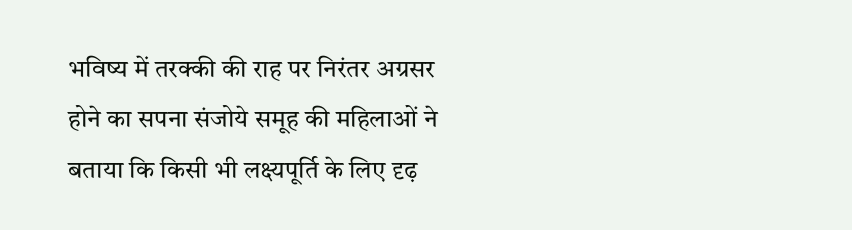भविष्य में तरक्की की राह पर निरंतर अग्रसर होने का सपना संजोये समूह की महिलाओं ने बताया कि किसी भी लक्ष्यपूर्ति के लिए दृढ़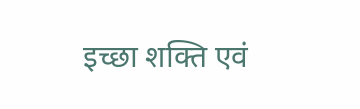इच्छा शक्ति एवं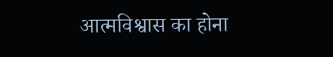आत्मविश्वास का होना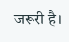जरूरी है।